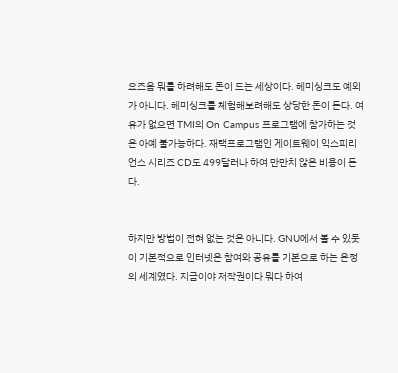요즈음 뭐를 하려해도 돈이 드는 세상이다. 헤미싱크도 예외가 아니다. 헤미싱크를 체험해보려해도 상당한 돈이 든다. 여유가 없으면 TMI의 On Campus 프로그램에 참가하는 것은 아예 불가능하다. 재택프로그램인 게이트웨이 익스피리언스 시리즈 CD도 499달러나 하여 만만치 않은 비용이 든다.


하지만 방법이 전혀 없는 것은 아니다. GNU에서 볼 수 있듯이 기본적으로 인터넷은 참여와 공유를 기본으로 하는 온정의 세계였다. 지금이야 저작권이다 뭐다 하여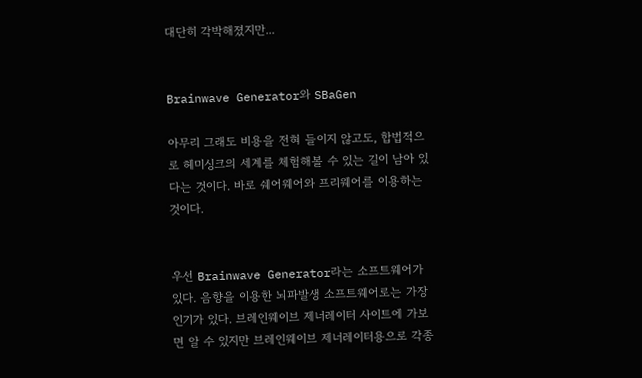대단히 각박해졌지만...


Brainwave Generator와 SBaGen

아무리 그래도 비용을 전혀 들이지 않고도, 합법적으로 헤미싱크의 세계를 체험해볼 수 있는 길이 남아 있다는 것이다. 바로 쉐어웨어와 프리웨어를 이용하는 것이다.


우선 Brainwave Generator라는 소프트웨어가 있다. 음향을 이용한 뇌파발생 소프트웨어로는 가장 인기가 있다. 브레인웨이브 제너레이터 사이트에 가보면 알 수 있지만 브레인웨이브 제너레이터용으로 각종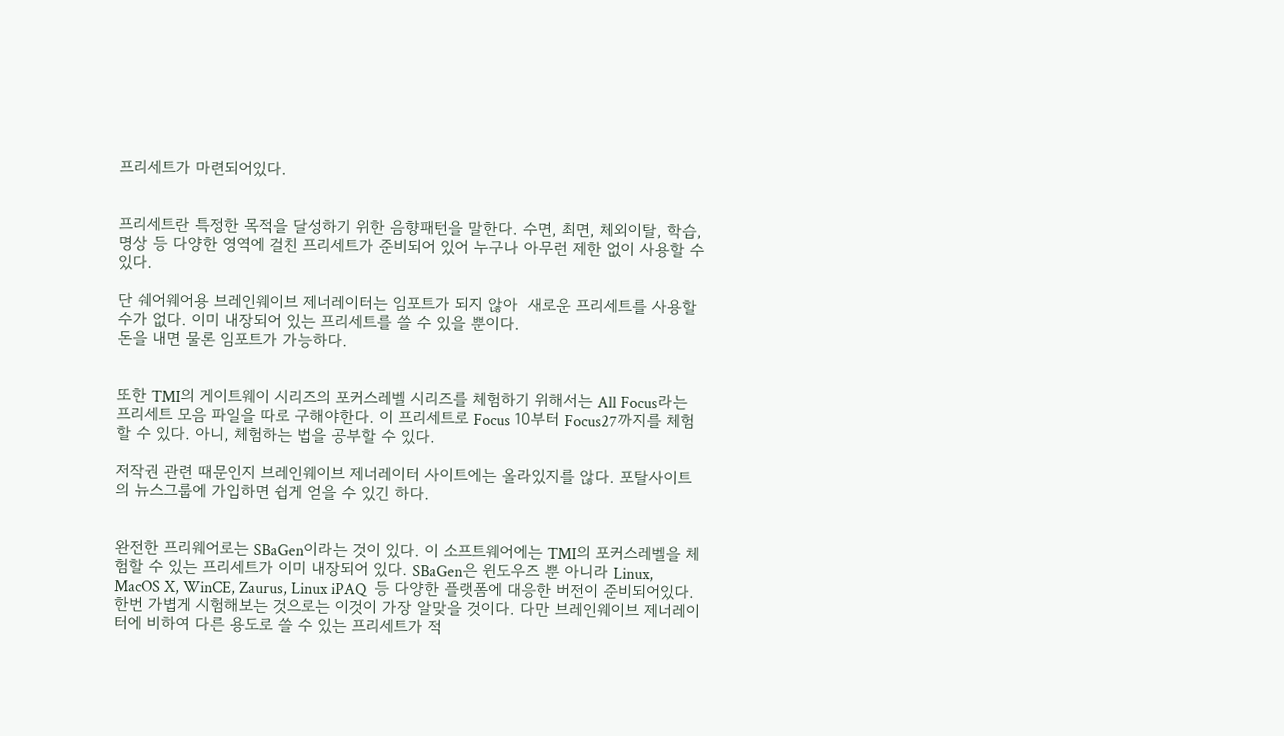프리세트가 마련되어있다.


프리세트란 특정한 목적을 달성하기 위한 음향패턴을 말한다. 수면, 최면, 체외이탈, 학습, 명상 등 다양한 영역에 걸친 프리세트가 준비되어 있어 누구나 아무런 제한 없이 사용할 수 있다.

단 쉐어웨어용 브레인웨이브 제너레이터는 임포트가 되지 않아  새로운 프리세트를 사용할 수가 없다. 이미 내장되어 있는 프리세트를 쓸 수 있을 뿐이다.
돈을 내면 물론 임포트가 가능하다.


또한 TMI의 게이트웨이 시리즈의 포커스레벨 시리즈를 체험하기 위해서는 All Focus라는 프리세트 모음 파일을 따로 구해야한다. 이 프리세트로 Focus 10부터 Focus27까지를 체험할 수 있다. 아니, 체험하는 법을 공부할 수 있다.

저작권 관련 때문인지 브레인웨이브 제너레이터 사이트에는 올라있지를 않다. 포탈사이트의 뉴스그룹에 가입하면 쉽게 얻을 수 있긴 하다.


완전한 프리웨어로는 SBaGen이라는 것이 있다. 이 소프트웨어에는 TMI의 포커스레벨을 체험할 수 있는 프리세트가 이미 내장되어 있다. SBaGen은 윈도우즈 뿐 아니라 Linux, MacOS X, WinCE, Zaurus, Linux iPAQ  등 다양한 플랫폼에 대응한 버전이 준비되어있다. 한번 가볍게 시험해보는 것으로는 이것이 가장 알맞을 것이다. 다만 브레인웨이브 제너레이터에 비하여 다른 용도로 쓸 수 있는 프리세트가 적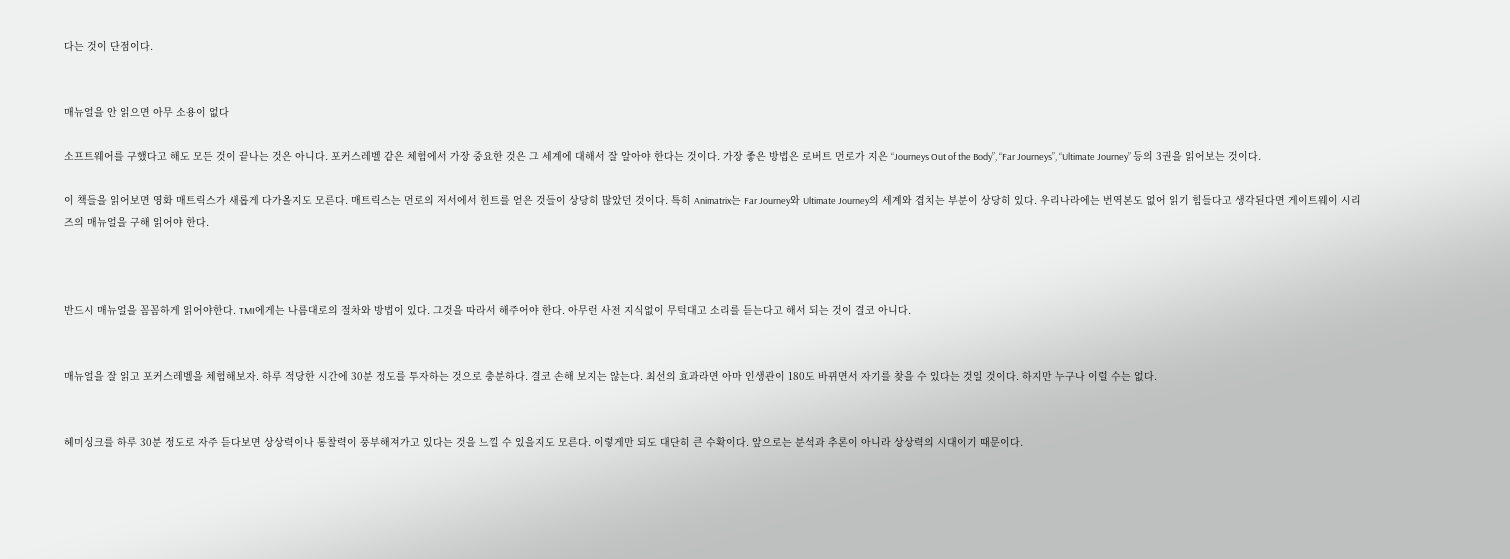다는 것이 단점이다.


매뉴얼을 안 읽으면 아무 소용이 없다

소프트웨어를 구했다고 해도 모든 것이 끝나는 것은 아니다. 포커스레벨 같은 체험에서 가장 중요한 것은 그 세계에 대해서 잘 알아야 한다는 것이다. 가장 좋은 방법은 로버트 먼로가 지은 “Journeys Out of the Body”, “Far Journeys”, “Ultimate Journey” 등의 3권을 읽어보는 것이다.

이 책들을 읽어보면 영화 매트릭스가 새롭게 다가올지도 모른다. 매트릭스는 먼로의 저서에서 힌트를 얻은 것들이 상당히 많았던 것이다. 특히 Animatrix는 Far Journey와 Ultimate Journey의 세계와 겹치는 부분이 상당히 있다. 우리나라에는 번역본도 없어 읽기 힘들다고 생각된다면 게이트웨이 시리즈의 매뉴얼을 구해 읽어야 한다.



반드시 매뉴얼을 꼼꼼하게 읽어야한다. TMI에게는 나름대로의 절차와 방법이 있다. 그것을 따라서 해주어야 한다. 아무런 사전 지식없이 무턱대고 소리를 듣는다고 해서 되는 것이 결코 아니다.


매뉴얼을 잘 읽고 포커스레벨을 체험해보자. 하루 적당한 시간에 30분 정도를 투자하는 것으로 충분하다. 결코 손해 보지는 않는다. 최선의 효과라면 아마 인생관이 180도 바뀌면서 자기를 찾을 수 있다는 것일 것이다. 하지만 누구나 이럴 수는 없다.


헤미싱크를 하루 30분 정도로 자주 듣다보면 상상력이나 통찰력이 풍부해져가고 있다는 것을 느낄 수 있을지도 모른다. 이렇게만 되도 대단히 큰 수확이다. 앞으로는 분석과 추론이 아니라 상상력의 시대이기 때문이다.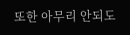또한 아무리 안되도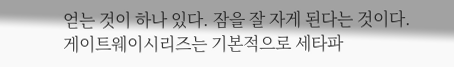얻는 것이 하나 있다. 잠을 잘 자게 된다는 것이다. 게이트웨이시리즈는 기본적으로 세타파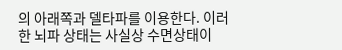의 아래쪽과 델타파를 이용한다. 이러한 뇌파 상태는 사실상 수면상태이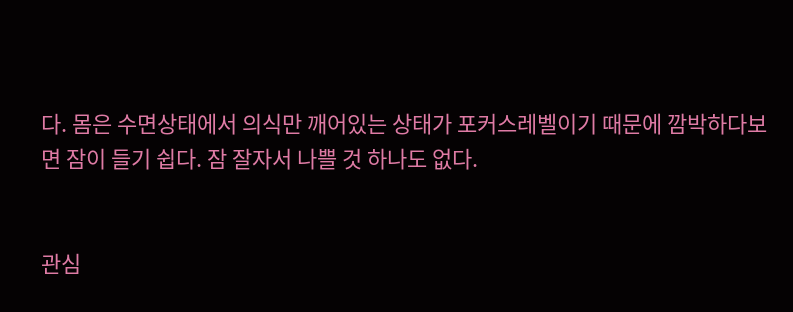다. 몸은 수면상태에서 의식만 깨어있는 상태가 포커스레벨이기 때문에 깜박하다보면 잠이 들기 쉽다. 잠 잘자서 나쁠 것 하나도 없다.


관심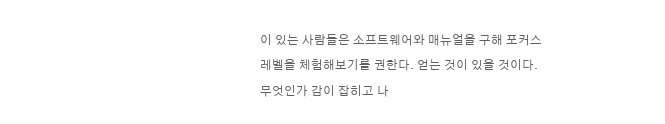이 있는 사람들은 소프트웨어와 매뉴얼을 구해 포커스레벨을 체험해보기를 권한다. 얻는 것이 있을 것이다. 무엇인가 감이 잡히고 나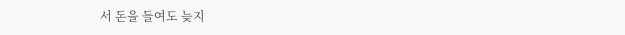서 돈을 들여도 늦지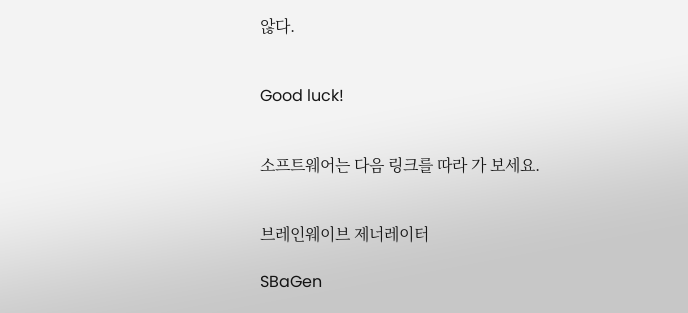않다.


Good luck!


소프트웨어는 다음 링크를 따라 가 보세요.


브레인웨이브 제너레이터

SBaGen